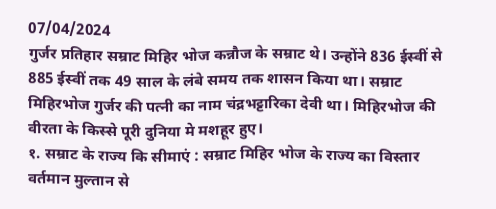07/04/2024
गुर्जर प्रतिहार सम्राट मिहिर भोज कन्नौज के सम्राट थे। उन्होंने 836 ईस्वीं से 885 ईस्वीं तक 49 साल के लंबे समय तक शासन किया था। सम्राट मिहिरभोज गुर्जर की पत्नी का नाम चंद्रभट्टारिका देवी था। मिहिरभोज की वीरता के किस्से पूरी दुनिया मे मशहूर हुए।
१. सम्राट के राज्य कि सीमाएं : सम्राट मिहिर भोज के राज्य का विस्तार वर्तमान मुल्तान से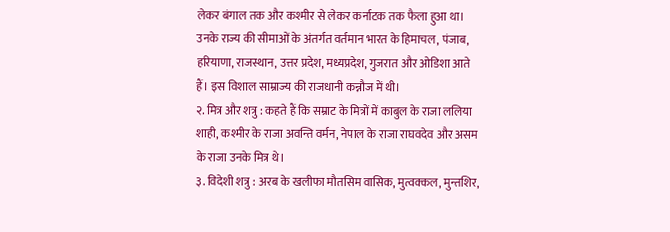लेकर बंगाल तक और कश्मीर से लेकर कर्नाटक तक फैला हुआ था। उनके राज्य की सीमाओं के अंतर्गत वर्तमान भारत के हिमाचल, पंजाब, हरियाणा, राजस्थान, उत्तर प्रदेश, मध्यप्रदेश, गुजरात और ओडिशा आते हैं। इस विशाल साम्राज्य की राजधानी कन्नौज में थी।
२. मित्र और शत्रु : कहते हैं कि सम्राट के मित्रों में काबुल के राजा ललिया शाही, कश्मीर के राजा अवन्ति वर्मन, नेपाल के राजा राघवदेव और असम के राजा उनके मित्र थे।
३. विदेशी शत्रु : अरब के खलीफा मौतसिम वासिक, मुत्वक्कल, मुन्तशिर,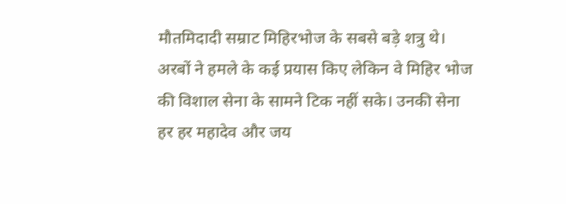मौतमिदादी सम्राट मिहिरभोज के सबसे बड़े शत्रु थे। अरबों ने हमले के कई प्रयास किए लेकिन वे मिहिर भोज की विशाल सेना के सामने टिक नहीं सके। उनकी सेना हर हर महादेव और जय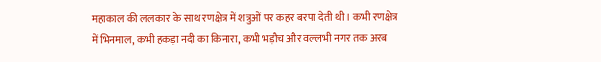महाकाल की ललकार के साथ रणक्षेत्र में शत्रुओं पर कहर बरपा देती थी। कभी रणक्षेत्र में भिनमाल, कभी हकड़ा नदी का किनारा, कभी भड़ौच और वल्लभी नगर तक अरब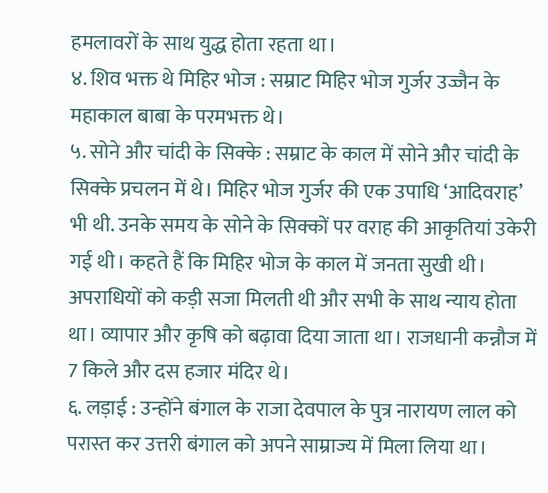हमलावरों के साथ युद्ध होता रहता था।
४. शिव भक्त थे मिहिर भोज : सम्राट मिहिर भोज गुर्जर उज्जैन के महाकाल बाबा के परमभक्त थे।
५. सोने और चांदी के सिक्के : सम्राट के काल में सोने और चांदी के सिक्के प्रचलन में थे। मिहिर भोज गुर्जर की एक उपाधि ‘आदिवराह’ भी थी. उनके समय के सोने के सिक्कों पर वराह की आकृतियां उकेरी गई थी। कहते हैं कि मिहिर भोज के काल में जनता सुखी थी। अपराधियों को कड़ी सजा मिलती थी और सभी के साथ न्याय होता था। व्यापार और कृषि को बढ़ावा दिया जाता था। राजधानी कन्नौज में 7 किले और दस हजार मंदिर थे।
६. लड़ाई : उन्होंने बंगाल के राजा देवपाल के पुत्र नारायण लाल को परास्त कर उत्तरी बंगाल को अपने साम्राज्य में मिला लिया था।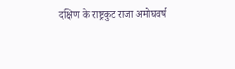दक्षिण के राष्ट्रकुट राजा अमोघवर्ष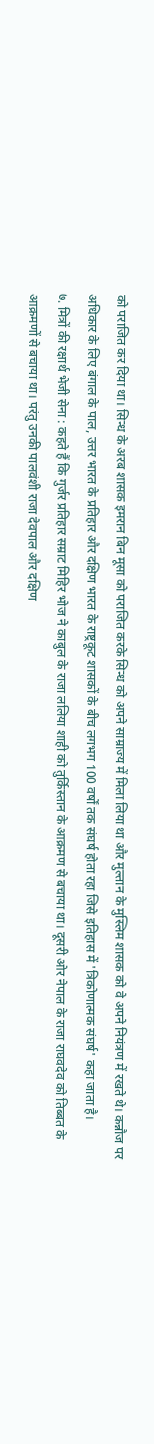को पराजित कर दिया था। सिन्ध के अरब शासक इमरान बिन मूसा को पराजित करके सिन्ध को अपने साम्राज्य में मिला लिया था और मुल्तान के मुस्लिम शासक को वे अपने नियंत्रण में रखते थे। कन्नौज पर अधिकार के लिए बंगाल के पाल, उत्तर भारत के प्रतिहार और दक्षिण भारत के राष्ट्रकूट शासकों के बीच लगभग 100 वर्षों तक संघर्ष होता रहा जिसे इतिहास में 'त्रिकोणात्मक संघर्ष' कहा जाता है।
७. मित्रों की रक्षार्थ भेजी सेना : कहते हैं कि गुर्जर प्रतिहार सम्राट मिहिर भोज ने काबुल के राजा ललिया शाही को तुर्किस्तान के आक्रमण से बचाया था। दूसरी ओर नेपाल के राजा राघवदेव को तिब्बत के आक्रमणों से बचाया था। परंतु उनकी पालवंशी राजा देवपाल और दक्षिण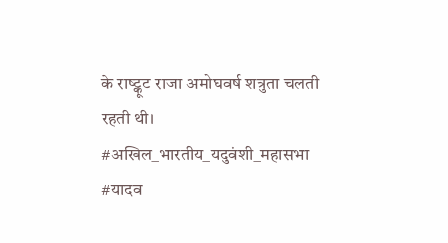के राष्ट्कूट राजा अमोघवर्ष शत्रुता चलती रहती थी।
#अखिल_भारतीय_यदुवंशी_महासभा
#यादव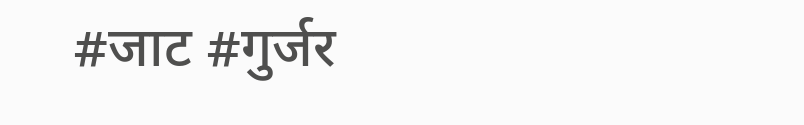#जाट #गुर्जर